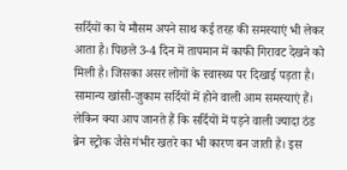सर्दियों का ये मौसम अपने साथ कई तरह की समस्याएं भी लेकर आता है। पिछले 3-4 दिन में तापमान में काफी गिरावट देखने को मिली है। जिसका असर लोगों के स्वास्थ्य पर दिखाई पड़ता है। सामान्य खांसी-जुकाम सर्दियों में होने वाली आम समस्याएं हैं। लेकिन क्या आप जानते हैं कि सर्दियों में पड़ने वाली ज्यादा ठंड ब्रेन स्ट्रोक जैसे गंभीर खतरे का भी कारण बन जाती है। इस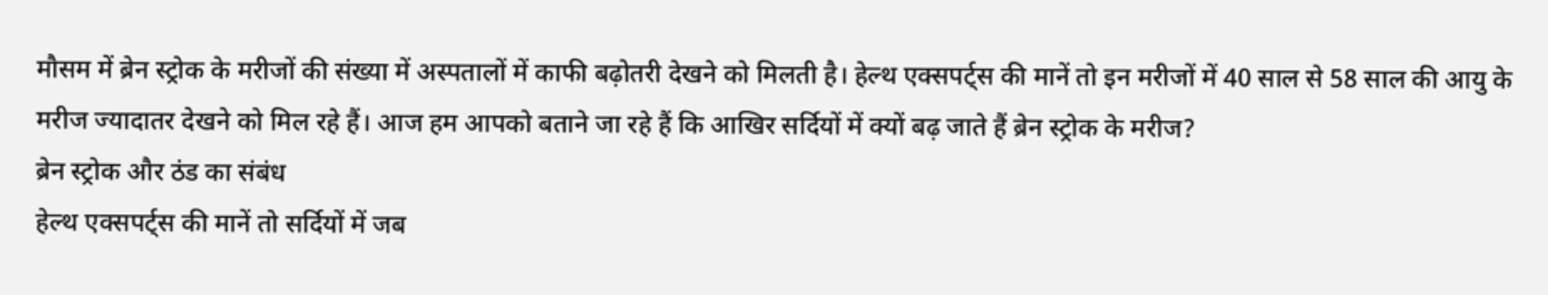मौसम में ब्रेन स्ट्रोक के मरीजों की संख्या में अस्पतालों में काफी बढ़ोतरी देखने को मिलती है। हेल्थ एक्सपर्ट्स की मानें तो इन मरीजों में 40 साल से 58 साल की आयु के मरीज ज्यादातर देखने को मिल रहे हैं। आज हम आपको बताने जा रहे हैं कि आखिर सर्दियों में क्यों बढ़ जाते हैं ब्रेन स्ट्रोक के मरीज?
ब्रेन स्ट्रोक और ठंड का संबंध
हेल्थ एक्सपर्ट्स की मानें तो सर्दियों में जब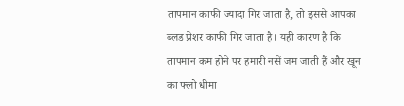तापमान काफी ज्यादा गिर जाता है, तो इससे आपका ब्लड प्रेशर काफी गिर जाता है। यही कारण है कि तापमान कम होने पर हमारी नसें जम जाती हैं और खून का फ्लो धीमा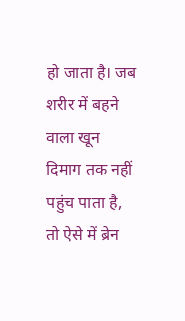हो जाता है। जब शरीर में बहने वाला खून दिमाग तक नहीं पहुंच पाता है, तो ऐसे में ब्रेन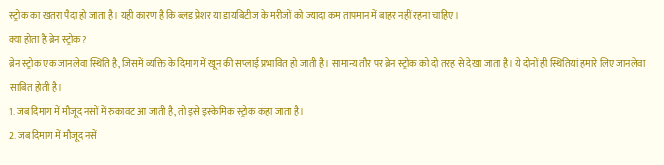स्ट्रोक का खतरा पैदा हो जाता है। यही कारण है कि ब्लड प्रेशर या डायबिटीज के मरीजों को ज्यादा कम तापमान में बाहर नहीं रहना चाहिए।
क्या होता है ब्रेन स्ट्रोक?
ब्रेन स्ट्रोक एक जानलेवा स्थिति है, जिसमें व्यक्ति के दिमाग में खून की सप्लाई प्रभावित हो जाती है। सामान्य तौर पर ब्रेन स्ट्रोक को दो तरह से देखा जाता है। ये दोनों ही स्थितियां हमारे लिए जानलेवा साबित होती है।
1. जब दिमाग में मौजूद नसों में रुकावट आ जाती है, तो इसे इस्केमिक स्ट्रोक कहा जाता है।
2. जब दिमाग में मौजूद नसें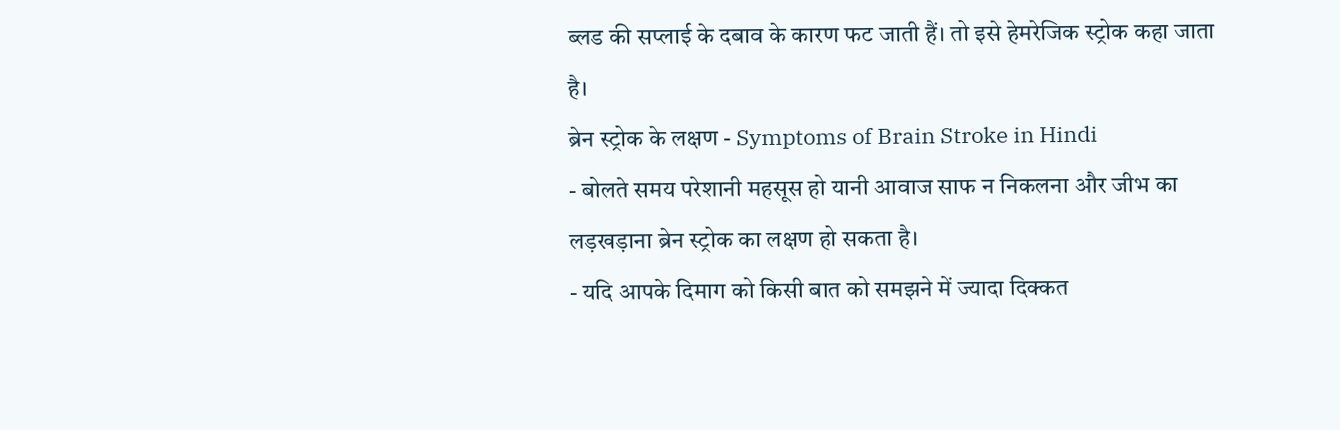ब्लड की सप्लाई के दबाव के कारण फट जाती हैं। तो इसे हेमरेजिक स्ट्रोक कहा जाता है।
ब्रेन स्ट्रोक के लक्षण - Symptoms of Brain Stroke in Hindi
- बोलते समय परेशानी महसूस हो यानी आवाज साफ न निकलना और जीभ का लड़खड़ाना ब्रेन स्ट्रोक का लक्षण हो सकता है।
- यदि आपके दिमाग को किसी बात को समझने में ज्यादा दिक्कत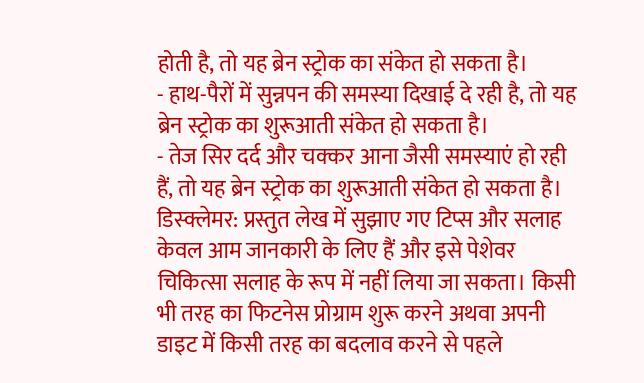होती है, तो यह ब्रेन स्ट्रोक का संकेत हो सकता है।
- हाथ-पैरों में सुन्नपन की समस्या दिखाई दे रही है, तो यह ब्रेन स्ट्रोक का शुरूआती संकेत हो सकता है।
- तेज सिर दर्द और चक्कर आना जैसी समस्याएं हो रही हैं, तो यह ब्रेन स्ट्रोक का शुरूआती संकेत हो सकता है।
डिस्क्लेमर: प्रस्तुत लेख में सुझाए गए टिप्स और सलाह केवल आम जानकारी के लिए हैं और इसे पेशेवर चिकित्सा सलाह के रूप में नहीं लिया जा सकता। किसी भी तरह का फिटनेस प्रोग्राम शुरू करने अथवा अपनी डाइट में किसी तरह का बदलाव करने से पहले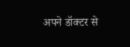अपने डॉक्टर से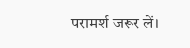परामर्श जरूर लें।